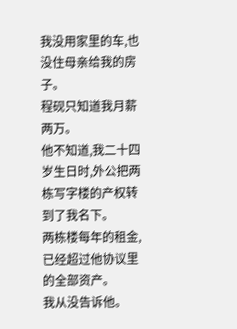我没用家里的车,也没住母亲给我的房子。
程砚只知道我月薪两万。
他不知道,我二十四岁生日时,外公把两栋写字楼的产权转到了我名下。
两栋楼每年的租金,已经超过他协议里的全部资产。
我从没告诉他。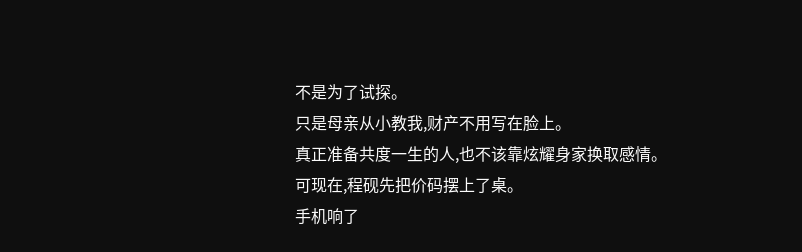不是为了试探。
只是母亲从小教我,财产不用写在脸上。
真正准备共度一生的人,也不该靠炫耀身家换取感情。
可现在,程砚先把价码摆上了桌。
手机响了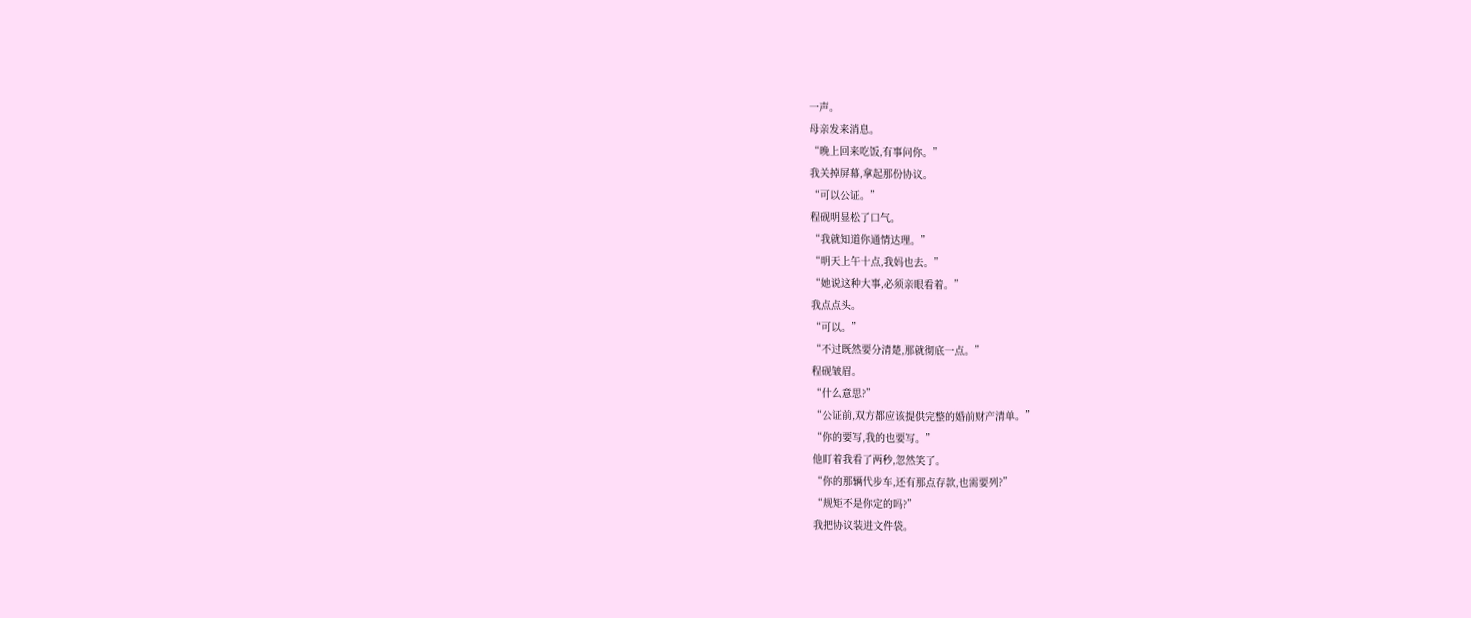一声。
母亲发来消息。
“晚上回来吃饭,有事问你。”
我关掉屏幕,拿起那份协议。
“可以公证。”
程砚明显松了口气。
“我就知道你通情达理。”
“明天上午十点,我妈也去。”
“她说这种大事,必须亲眼看着。”
我点点头。
“可以。”
“不过既然要分清楚,那就彻底一点。”
程砚皱眉。
“什么意思?”
“公证前,双方都应该提供完整的婚前财产清单。”
“你的要写,我的也要写。”
他盯着我看了两秒,忽然笑了。
“你的那辆代步车,还有那点存款,也需要列?”
“规矩不是你定的吗?”
我把协议装进文件袋。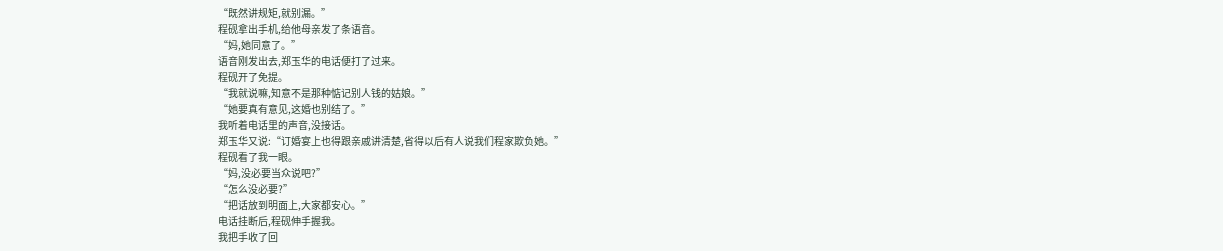“既然讲规矩,就别漏。”
程砚拿出手机,给他母亲发了条语音。
“妈,她同意了。”
语音刚发出去,郑玉华的电话便打了过来。
程砚开了免提。
“我就说嘛,知意不是那种惦记别人钱的姑娘。”
“她要真有意见,这婚也别结了。”
我听着电话里的声音,没接话。
郑玉华又说:“订婚宴上也得跟亲戚讲清楚,省得以后有人说我们程家欺负她。”
程砚看了我一眼。
“妈,没必要当众说吧?”
“怎么没必要?”
“把话放到明面上,大家都安心。”
电话挂断后,程砚伸手握我。
我把手收了回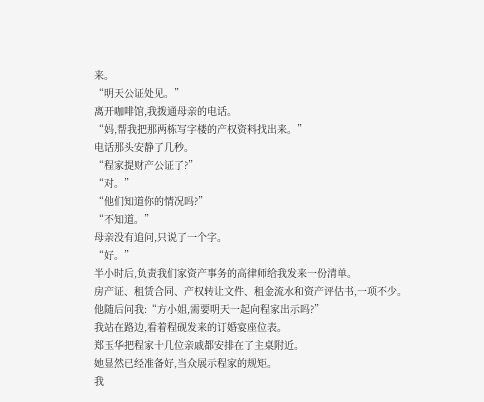来。
“明天公证处见。”
离开咖啡馆,我拨通母亲的电话。
“妈,帮我把那两栋写字楼的产权资料找出来。”
电话那头安静了几秒。
“程家提财产公证了?”
“对。”
“他们知道你的情况吗?”
“不知道。”
母亲没有追问,只说了一个字。
“好。”
半小时后,负责我们家资产事务的高律师给我发来一份清单。
房产证、租赁合同、产权转让文件、租金流水和资产评估书,一项不少。
他随后问我:“方小姐,需要明天一起向程家出示吗?”
我站在路边,看着程砚发来的订婚宴座位表。
郑玉华把程家十几位亲戚都安排在了主桌附近。
她显然已经准备好,当众展示程家的规矩。
我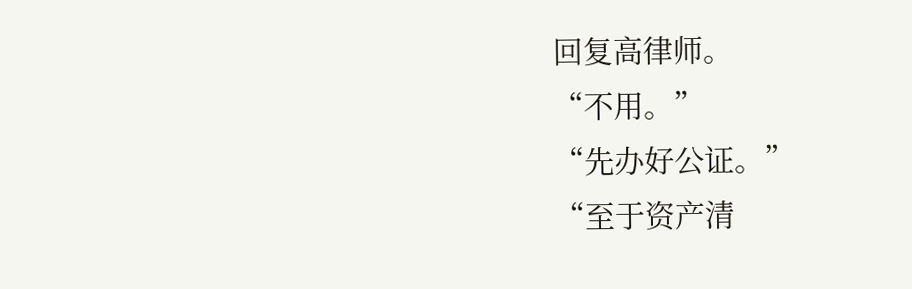回复高律师。
“不用。”
“先办好公证。”
“至于资产清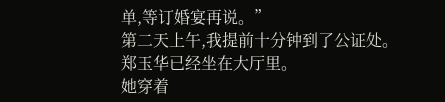单,等订婚宴再说。”
第二天上午,我提前十分钟到了公证处。
郑玉华已经坐在大厅里。
她穿着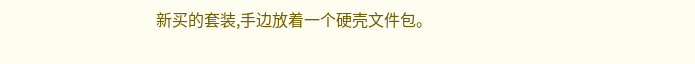新买的套装,手边放着一个硬壳文件包。